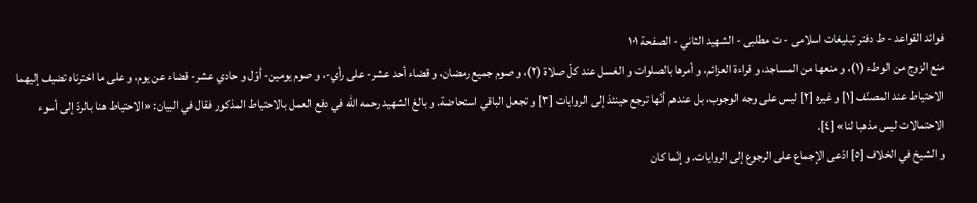فوائد القواعد - ط دفتر تبلیغات اسلامی - ت مطلبی - الشهيد الثاني - الصفحة ١٠١
منع الزوج من الوطء (١)، و منعها من المساجد، و قراءة العزائم، و أمرها بالصلوات و الغسل عند كلّ صلاة (٢)، و صوم جميع رمضان، و قضاء أحد عشر- على رأي-، و صوم يومين- أوّل و حادي عشر- قضاء عن يوم، و على ما اخترناه تضيف إليهما
الاحتياط عند المصنّف [١] و غيره [٢] ليس على وجه الوجوب، بل عندهم أنّها ترجع حينئذ إلى الروايات [٣] و تجعل الباقي استحاضة. و بالغ الشهيد رحمه الله في دفع العمل بالاحتياط المذكور فقال في البيان: «الاحتياط هنا بالردّ إلى أسوء الاحتمالات ليس مذهبا لنا» [٤].
و الشيخ في الخلاف [٥] ادّعى الإجماع على الرجوع إلى الروايات. و إنّما كان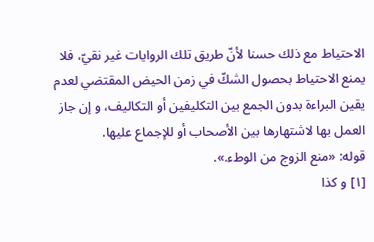الاحتياط مع ذلك حسنا لأنّ طريق تلك الروايات غير نقيّ، فلا يمنع الاحتياط بحصول الشكّ في زمن الحيض المقتضي لعدم يقين البراءة بدون الجمع بين التكليفين أو التكاليف، و إن جاز العمل بها لاشتهارها بين الأصحاب أو للإجماع عليها.
قوله: «منع الزوج من الوطء.».
[١] و كذا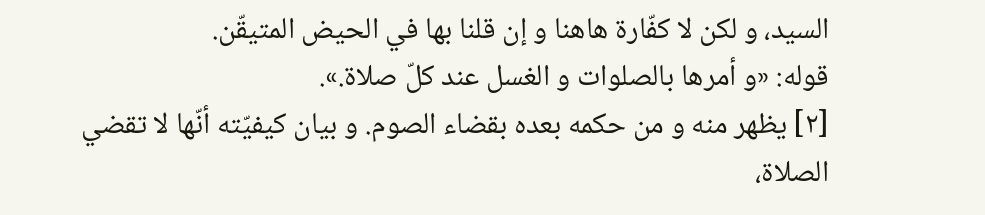السيد، و لكن لا كفّارة هاهنا و إن قلنا بها في الحيض المتيقّن.
قوله: «و أمرها بالصلوات و الغسل عند كلّ صلاة.».
[٢] يظهر منه و من حكمه بعده بقضاء الصوم. و بيان كيفيّته أنّها لا تقضي الصلاة،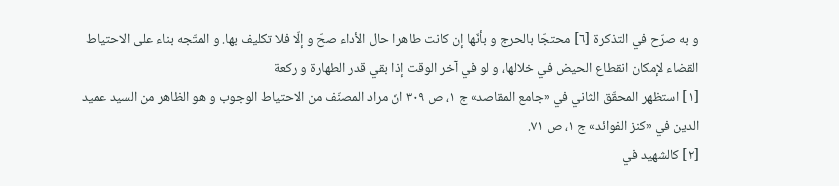و به صرّح في التذكرة [٦] محتجّا بالحرج و بأنّها إن كانت طاهرا حال الأداء صحّ و إلّا فلا تكليف بها. و المتّجه بناء على الاحتياط القضاء لإمكان انقطاع الحيض في خلالها، و لو في آخر الوقت إذا بقي قدر الطهارة و ركعة
[١] استظهر المحقّق الثاني في «جامع المقاصد» ج ١، ص ٣٠٩ انّ مراد المصنّف من الاحتياط الوجوب و هو الظاهر من السيد عميد الدين في «كنز الفوائد» ج ١، ص ٧١.
[٢] كالشهيد في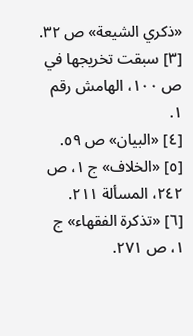«ذكري الشيعة» ص ٣٢.
[٣] سبقت تخريجها في ص ١٠٠، الهامش رقم ١.
[٤] «البيان» ص ٥٩.
[٥] «الخلاف» ج ١، ص ٢٤٢، المسألة ٢١١.
[٦] «تذكرة الفقهاء» ج ١، ص ٢٧١.